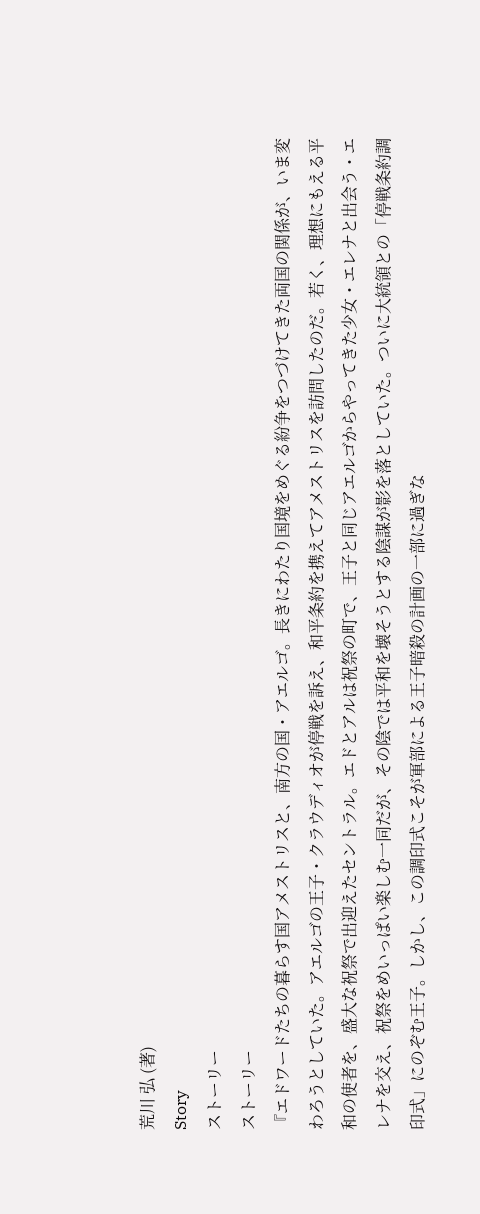荒川 弘 (著)
Story
ストーリー
ストーリー
『エドワードたちの暮らす国アメストリスと、南方の国・アエルゴ。長きにわたり国境をめぐる紛争をつづけてきた両国の関係が、いま変わろうとしていた。アエルゴの王子・クラウディオが停戦を訴え、和平条約を携えてアメストリスを訪問したのだ。若く、理想にもえる平和の使者を、盛大な祝祭で出迎えたセントラル。エドとアルは祝祭の町で、王子と同じアエルゴからやってきた少女・エレナと出会う・エレナを交え、祝祭をめいっぱい楽しむ一同だが、その陰では平和を壊そうとする陰謀が影を落としていた。ついに大統領との「停戦条約調印式」にのぞむ王子。しかし、この調印式こそが軍部による王子暗殺の計画の一部に過ぎな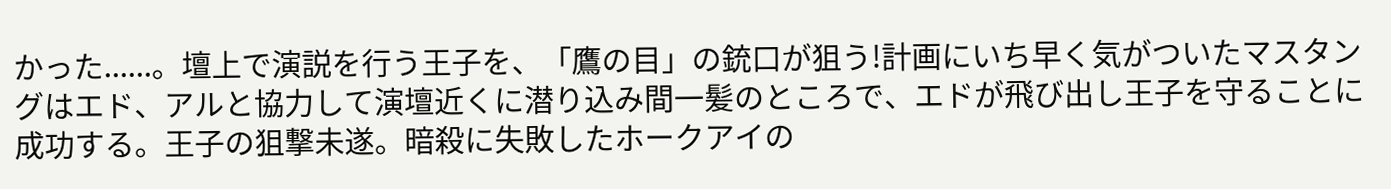かった......。壇上で演説を行う王子を、「鷹の目」の銃口が狙う!計画にいち早く気がついたマスタングはエド、アルと協力して演壇近くに潜り込み間一髪のところで、エドが飛び出し王子を守ることに成功する。王子の狙撃未遂。暗殺に失敗したホークアイの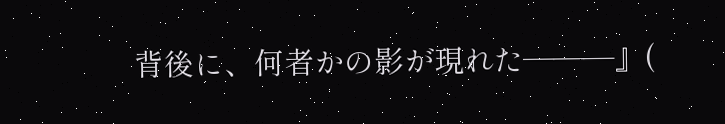背後に、何者かの影が現れた―――』(